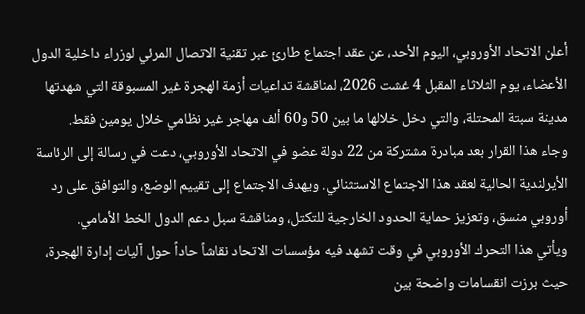أعلن الاتحاد الأوروبي، اليوم الأحد، عن عقد اجتماع طارئ عبر تقنية الاتصال المرئي لوزراء داخلية الدول الأعضاء، يوم الثلاثاء المقبل 4 غشت 2026، لمناقشة تداعيات أزمة الهجرة غير المسبوقة التي شهدتها مدينة سبتة المحتلة، والتي دخل خلالها ما بين 50 و60 ألف مهاجر غير نظامي خلال يومين فقط.
وجاء هذا القرار بعد مبادرة مشتركة من 22 دولة عضو في الاتحاد الأوروبي، دعت في رسالة إلى الرئاسة الأيرلندية الحالية لعقد هذا الاجتماع الاستثنائي. ويهدف الاجتماع إلى تقييم الوضع، والتوافق على رد أوروبي منسق، وتعزيز حماية الحدود الخارجية للتكتل، ومناقشة سبل دعم الدول الخط الأمامي.
ويأتي هذا التحرك الأوروبي في وقت تشهد فيه مؤسسات الاتحاد نقاشاً حاداً حول آليات إدارة الهجرة، حيث برزت انقسامات واضحة بين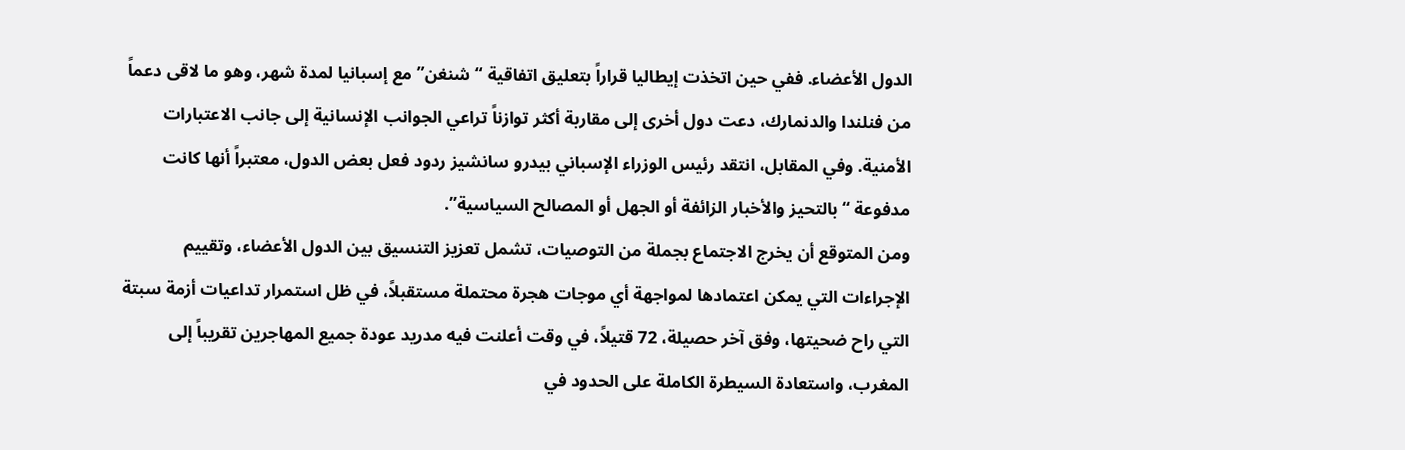الدول الأعضاء. ففي حين اتخذت إيطاليا قراراً بتعليق اتفاقية “شنغن” مع إسبانيا لمدة شهر، وهو ما لاقى دعماً من فنلندا والدنمارك، دعت دول أخرى إلى مقاربة أكثر توازناً تراعي الجوانب الإنسانية إلى جانب الاعتبارات الأمنية. وفي المقابل، انتقد رئيس الوزراء الإسباني بيدرو سانشيز ردود فعل بعض الدول، معتبراً أنها كانت مدفوعة “بالتحيز والأخبار الزائفة أو الجهل أو المصالح السياسية”.
ومن المتوقع أن يخرج الاجتماع بجملة من التوصيات، تشمل تعزيز التنسيق بين الدول الأعضاء، وتقييم الإجراءات التي يمكن اعتمادها لمواجهة أي موجات هجرة محتملة مستقبلاً، في ظل استمرار تداعيات أزمة سبتة التي راح ضحيتها، وفق آخر حصيلة، 72 قتيلاً، في وقت أعلنت فيه مدريد عودة جميع المهاجرين تقريباً إلى المغرب، واستعادة السيطرة الكاملة على الحدود في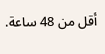أقل من 48 ساعة.